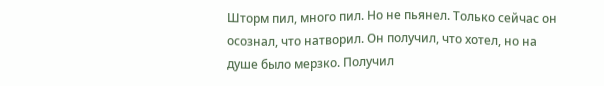Шторм пил, много пил. Но не пьянел. Только сейчас он осознал, что натворил. Он получил, что хотел, но на душе было мерзко. Получил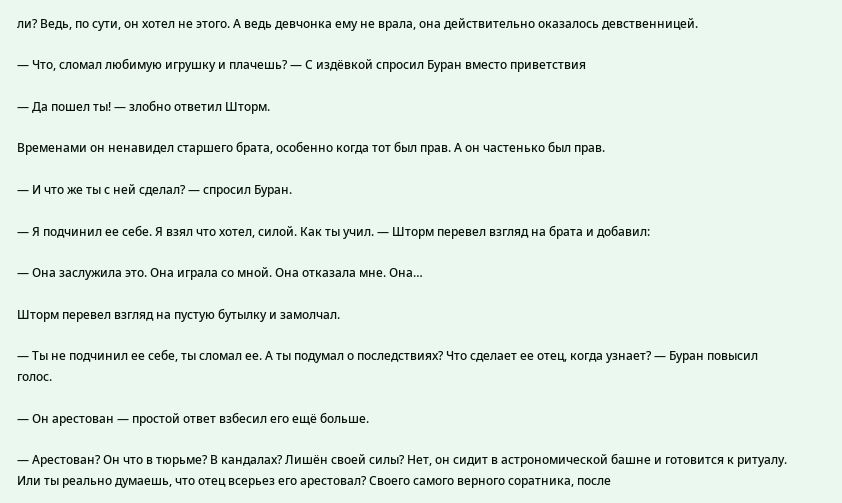ли? Ведь, по сути, он хотел не этого. А ведь девчонка ему не врала, она действительно оказалось девственницей.

— Что, сломал любимую игрушку и плачешь? — С издёвкой спросил Буран вместо приветствия

— Да пошел ты! — злобно ответил Шторм.

Временами он ненавидел старшего брата, особенно когда тот был прав. А он частенько был прав.

— И что же ты с ней сделал? — спросил Буран.

— Я подчинил ее себе. Я взял что хотел, силой. Как ты учил. — Шторм перевел взгляд на брата и добавил:

— Она заслужила это. Она играла со мной. Она отказала мне. Она…

Шторм перевел взгляд на пустую бутылку и замолчал.

— Ты не подчинил ее себе, ты сломал ее. А ты подумал о последствиях? Что сделает ее отец, когда узнает? — Буран повысил голос.

— Он арестован — простой ответ взбесил его ещё больше.

— Арестован? Он что в тюрьме? В кандалах? Лишён своей силы? Нет, он сидит в астрономической башне и готовится к ритуалу. Или ты реально думаешь, что отец всерьез его арестовал? Своего самого верного соратника, после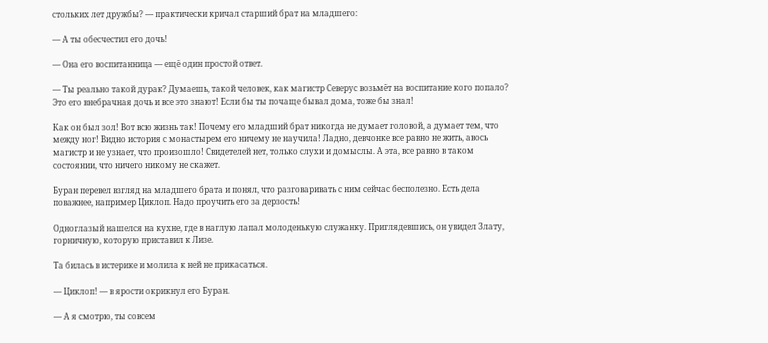стольких лет дружбы? — практически кричал старший брат на младшего:

— А ты обесчестил его дочь!

— Она его воспитанница — ещё один простой ответ.

— Ты реально такой дурак? Думаешь, такой человек, как магистр Северус возьмёт на воспитание кого попало? Это его внебрачная дочь и все это знают! Если бы ты почаще бывал дома, тоже бы знал!

Как он был зол! Вот всю жизнь так! Почему его младший брат никогда не думает головой, а думает тем, что между ног! Видно история с монастырем его ничему не научила! Ладно, девчонке все равно не жить, авось магистр и не узнает, что произошло! Свидетелей нет, только слухи и домыслы. А эта, все равно в таком состоянии, что ничего никому не скажет.

Буран перевел взгляд на младшего брата и понял, что разговаривать с ним сейчас бесполезно. Есть дела поважнее, например Циклоп. Надо проучить его за дерзость!

Одноглазый нашелся на кухне, где в наглую лапал молоденькую служанку. Приглядевшись, он увидел Злату, горничную, которую приставил к Лизе.

Та билась в истерике и молила к ней не прикасаться.

— Циклоп! — в ярости окрикнул его Буран.

— А я смотрю, ты совсем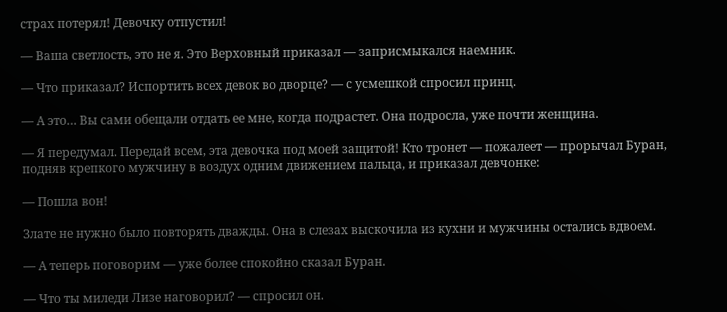страх потерял! Девочку отпустил!

— Ваша светлость, это не я. Это Верховный приказал — заприсмыкался наемник.

— Что приказал? Испортить всех девок во дворце? — с усмешкой спросил принц.

— А это… Вы сами обещали отдать ее мне, когда подрастет. Она подросла, уже почти женщина.

— Я передумал. Передай всем, эта девочка под моей защитой! Кто тронет — пожалеет — прорычал Буран, подняв крепкого мужчину в воздух одним движением пальца, и приказал девчонке:

— Пошла вон!

Злате не нужно было повторять дважды. Она в слезах выскочила из кухни и мужчины остались вдвоем.

— А теперь поговорим — уже более спокойно сказал Буран.

— Что ты миледи Лизе наговорил? — спросил он.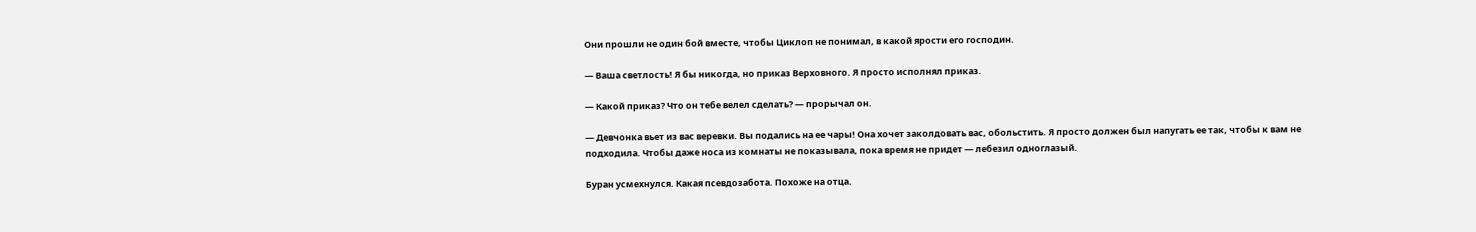Они прошли не один бой вместе, чтобы Циклоп не понимал, в какой ярости его господин.

— Ваша светлость! Я бы никогда, но приказ Верховного. Я просто исполнял приказ.

— Какой приказ? Что он тебе велел сделать? — прорычал он.

— Девчонка вьет из вас веревки. Вы подались на ее чары! Она хочет заколдовать вас, обольстить. Я просто должен был напугать ее так, чтобы к вам не подходила. Чтобы даже носа из комнаты не показывала, пока время не придет — лебезил одноглазый.

Буран усмехнулся. Какая псевдозабота. Похоже на отца.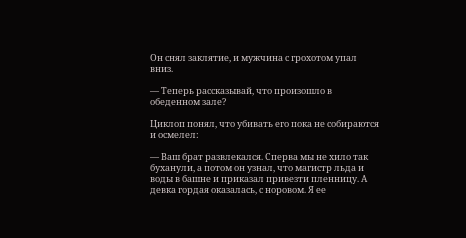Он снял заклятие, и мужчина с грохотом упал вниз.

— Теперь рассказывай, что произошло в обеденном зале?

Циклоп понял, что убивать его пока не собираются и осмелел:

— Ваш брат развлекался. Сперва мы не хило так буханули, а потом он узнал, что магистр льда и воды в башне и приказал привезти пленницу. А девка гордая оказалась, с норовом. Я ее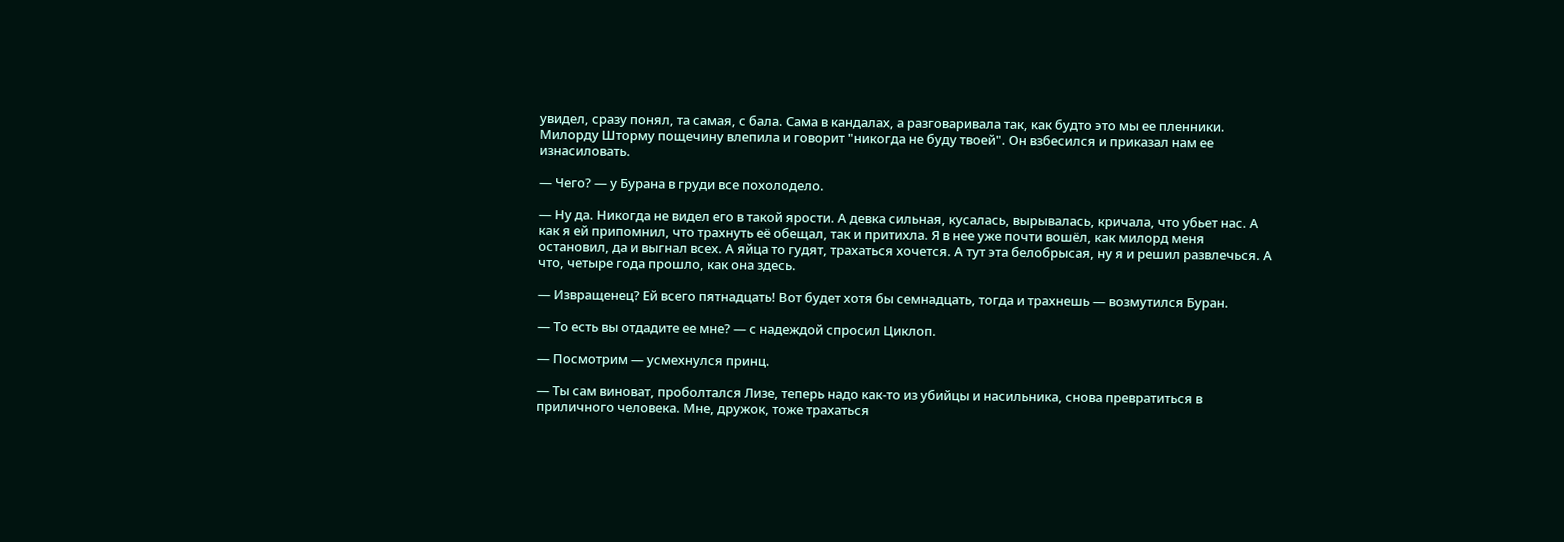увидел, сразу понял, та самая, с бала. Сама в кандалах, а разговаривала так, как будто это мы ее пленники. Милорду Шторму пощечину влепила и говорит "никогда не буду твоей". Он взбесился и приказал нам ее изнасиловать.

— Чего? — у Бурана в груди все похолодело.

— Ну да. Никогда не видел его в такой ярости. А девка сильная, кусалась, вырывалась, кричала, что убьет нас. А как я ей припомнил, что трахнуть её обещал, так и притихла. Я в нее уже почти вошёл, как милорд меня остановил, да и выгнал всех. А яйца то гудят, трахаться хочется. А тут эта белобрысая, ну я и решил развлечься. А что, четыре года прошло, как она здесь.

— Извращенец? Ей всего пятнадцать! Вот будет хотя бы семнадцать, тогда и трахнешь — возмутился Буран.

— То есть вы отдадите ее мне? — с надеждой спросил Циклоп.

— Посмотрим — усмехнулся принц.

— Ты сам виноват, проболтался Лизе, теперь надо как-то из убийцы и насильника, снова превратиться в приличного человека. Мне, дружок, тоже трахаться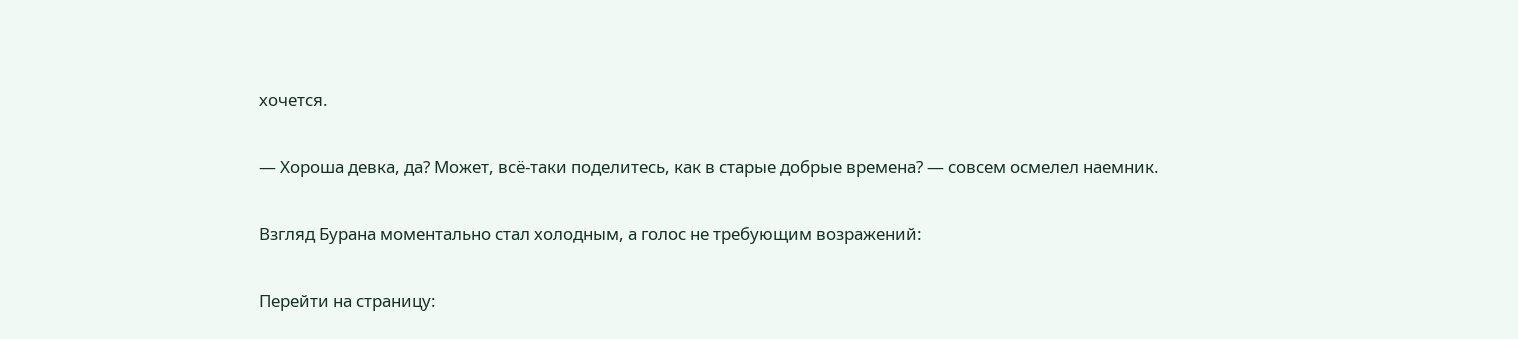хочется.

— Хороша девка, да? Может, всё-таки поделитесь, как в старые добрые времена? — совсем осмелел наемник.

Взгляд Бурана моментально стал холодным, а голос не требующим возражений:

Перейти на страницу: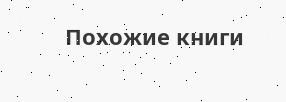Похожие книги